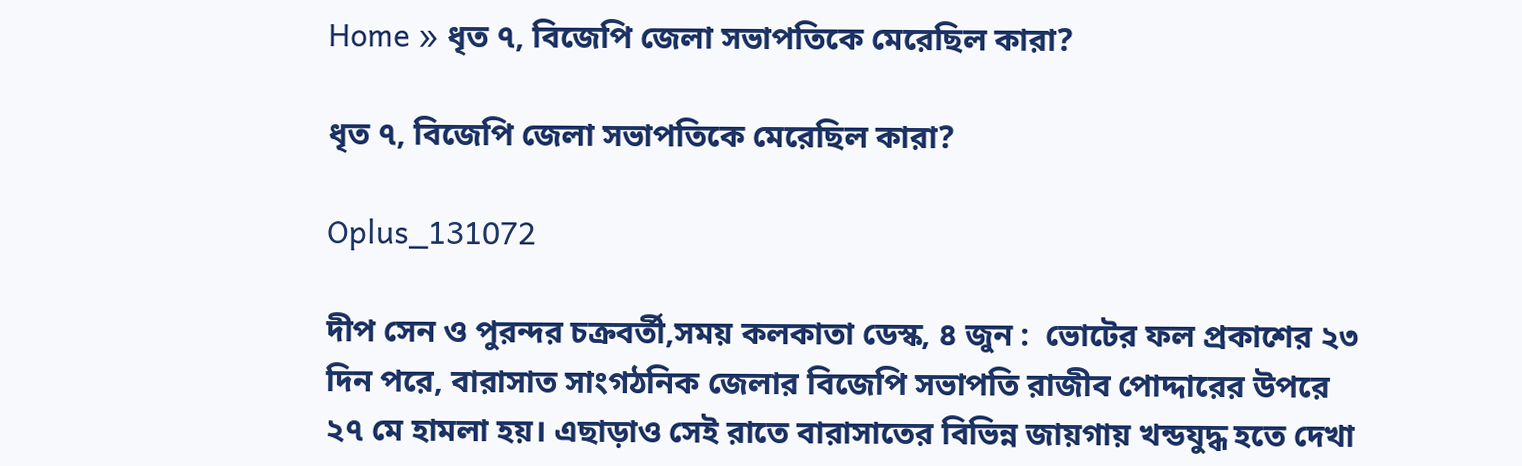Home » ধৃত ৭, বিজেপি জেলা সভাপতিকে মেরেছিল কারা?

ধৃত ৭, বিজেপি জেলা সভাপতিকে মেরেছিল কারা?

Oplus_131072

দীপ সেন ও পুরন্দর চক্রবর্তী,সময় কলকাতা ডেস্ক, ৪ জুন :  ভোটের ফল প্রকাশের ২৩ দিন পরে, বারাসাত সাংগঠনিক জেলার বিজেপি সভাপতি রাজীব পোদ্দারের উপরে ২৭ মে হামলা হয়। এছাড়াও সেই রাতে বারাসাতের বিভিন্ন জায়গায় খন্ডযুদ্ধ হতে দেখা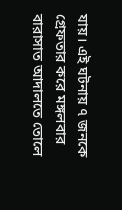যায়। এই ঘটনায় ৭ জনকে গ্রেফতার করে মঙ্গলবার বারাসাত আদালতে তোলে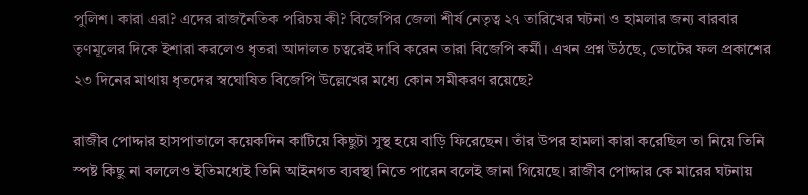পুলিশ। কারা এরা? এদের রাজনৈতিক পরিচয় কী? বিজেপির জেলা শীর্ষ নেতৃত্ব ২৭ তারিখের ঘটনা ও হামলার জন্য বারবার তৃণমূলের দিকে ইশারা করলেও ধৃতরা আদালত চত্বরেই দাবি করেন তারা বিজেপি কর্মী। এখন প্রশ্ন উঠছে, ভোটের ফল প্রকাশের ২৩ দিনের মাথায় ধৃতদের স্বঘোষিত বিজেপি উল্লেখের মধ্যে কোন সমীকরণ রয়েছে?

রাজীব পোদ্দার হাসপাতালে কয়েকদিন কাটিয়ে কিছুটা সুস্থ হয়ে বাড়ি ফিরেছেন। তাঁর উপর হামলা কারা করেছিল তা নিয়ে তিনি স্পষ্ট কিছু না বললেও ইতিমধ্যেই তিনি আইনগত ব্যবস্থা নিতে পারেন বলেই জানা গিয়েছে। রাজীব পোদ্দার কে মারের ঘটনায়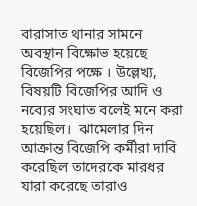বারাসাত থানার সামনে অবস্থান বিক্ষোভ হয়েছে বিজেপির পক্ষে । উল্লেখ্য, বিষয়টি বিজেপির আদি ও নব্যের সংঘাত বলেই মনে করা হয়েছিল।  ঝামেলার দিন আক্রান্ত বিজেপি কর্মীরা দাবি করেছিল তাদেরকে মারধর যারা করেছে তারাও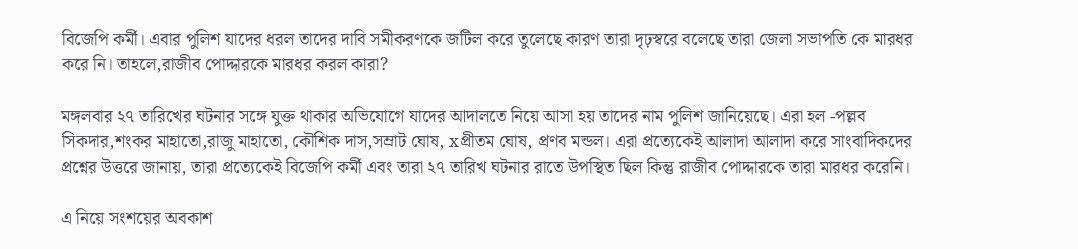বিজেপি কর্মী। এবার পুলিশ যাদের ধরল তাদের দাবি সমীকরণকে জটিল করে তুলেছে কারণ তারা দৃঢ়স্বরে বলেছে তারা জেলা সভাপতি কে মারধর করে নি। তাহলে,রাজীব পোদ্দারকে মারধর করল কারা?

মঙ্গলবার ২৭ তারিখের ঘটনার সঙ্গে যুক্ত থাকার অভিযোগে যাদের আদালতে নিয়ে আসা হয় তাদের নাম পুলিশ জানিয়েছে। এরা হল -পল্লব সিকদার,শংকর মাহাতো,রাজু মাহাতো, কৌশিক দাস,সম্রাট ঘোষ, xপ্রীতম ঘোষ, প্রণব মন্ডল। এরা প্রত্যেকেই আলাদা আলাদা করে সাংবাদিকদের প্রশ্নের উত্তরে জানায়, তারা প্রত্যেকেই বিজেপি কর্মী এবং তারা ২৭ তারিখ ঘটনার রাতে উপস্থিত ছিল কিন্তু রাজীব পোদ্দারকে তারা মারধর করেনি।

এ নিয়ে সংশয়ের অবকাশ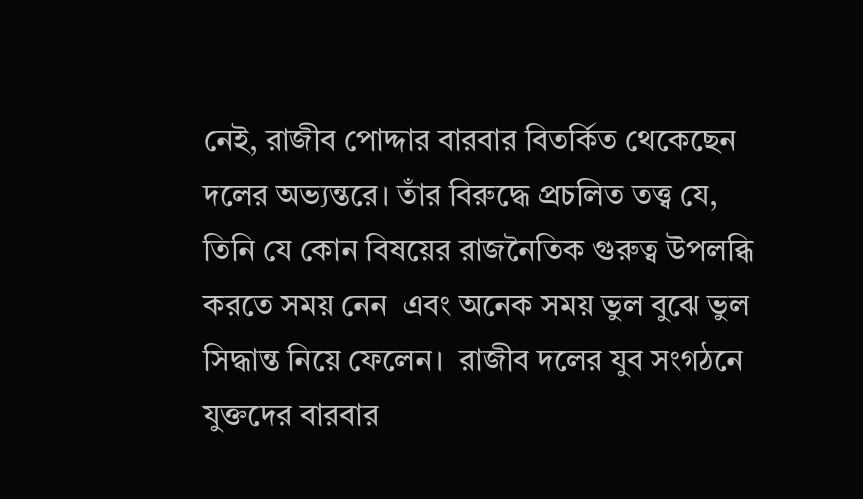নেই, রাজীব পোদ্দার বারবার বিতর্কিত থেকেছেন দলের অভ্যন্তরে। তাঁর বিরুদ্ধে প্রচলিত তত্ত্ব যে, তিনি যে কোন বিষয়ের রাজনৈতিক গুরুত্ব উপলব্ধি করতে সময় নেন  এবং অনেক সময় ভুল বুঝে ভুল সিদ্ধান্ত নিয়ে ফেলেন।  রাজীব দলের যুব সংগঠনে যুক্তদের বারবার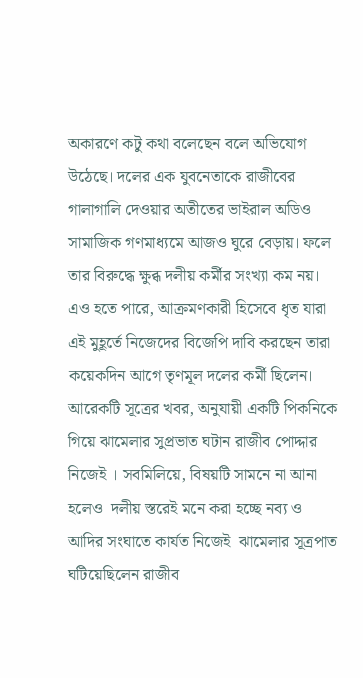অকারণে কটু কথা বলেছেন বলে অভিযোগ উঠেছে। দলের এক যুবনেতাকে রাজীবের গালাগালি দেওয়ার অতীতের ভাইরাল অডিও সামাজিক গণমাধ্যমে আজও ঘুরে বেড়ায়। ফলে তার বিরুদ্ধে ক্ষুব্ধ দলীয় কর্মীর সংখ্যা কম নয়। এও হতে পারে, আক্রমণকারী হিসেবে ধৃত যারা এই মুহূর্তে নিজেদের বিজেপি দাবি করছেন তারা কয়েকদিন আগে তৃণমূল দলের কর্মী ছিলেন। আরেকটি সূত্রের খবর, অনুযায়ী একটি পিকনিকে গিয়ে ঝামেলার সুপ্রভাত ঘটান রাজীব পোদ্দার নিজেই । সবমিলিয়ে, বিষয়টি সামনে না আনা হলেও  দলীয় স্তরেই মনে করা হচ্ছে নব্য ও আদির সংঘাতে কার্যত নিজেই  ঝামেলার সূত্রপাত ঘটিয়েছিলেন রাজীব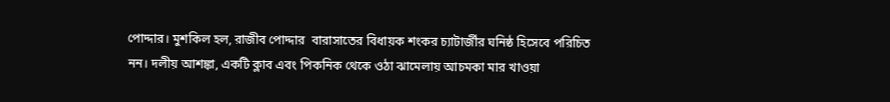পোদ্দার। মুশকিল হল, রাজীব পোদ্দার  বারাসাতের বিধায়ক শংকর চ্যাটার্জীর ঘনিষ্ঠ হিসেবে পরিচিত নন। দলীয় আশঙ্কা, একটি ক্লাব এবং পিকনিক থেকে ওঠা ঝামেলায় আচমকা মার খাওয়া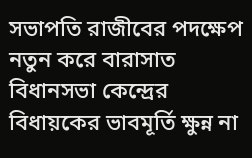সভাপতি রাজীবের পদক্ষেপ নতুন করে বারাসাত বিধানসভা কেন্দ্রের বিধায়কের ভাবমূর্তি ক্ষুন্ন না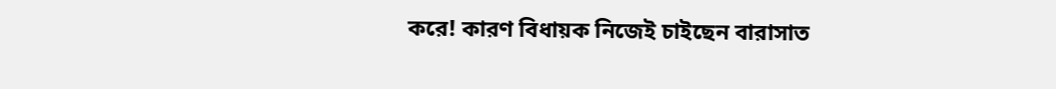করে! কারণ বিধায়ক নিজেই চাইছেন বারাসাত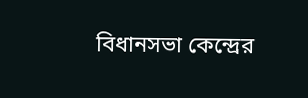বিধানসভা কেন্দ্রের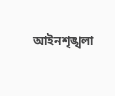আইনশৃঙ্খলা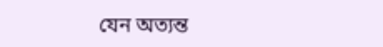যেন অত্যন্ত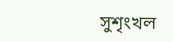সুশৃংখল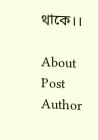থাকে।।

About Post Author